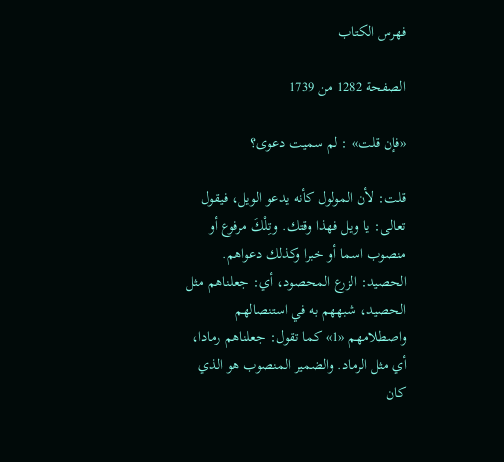فهرس الكتاب

الصفحة 1282 من 1739

«فإن قلت» : لم سميت دعوى؟

قلت: لأن المولول كأنه يدعو الويل، فيقول تعالى: يا ويل فهذا وقتك. وتِلْكَ مرفوع أو منصوب اسما أو خبرا وكذلك دعواهم. الحصيد: الزرع المحصود، أي: جعلناهم مثل الحصيد، شبههم به في استنصالهم واصطلامهم «1» كما تقول: جعلناهم رمادا، أي مثل الرماد. والضمير المنصوب هو الذي كان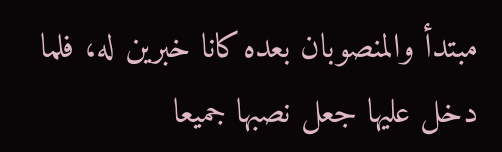مبتدأ والمنصوبان بعده كانا خبرين له، فلما دخل عليها جعل نصبها جميعا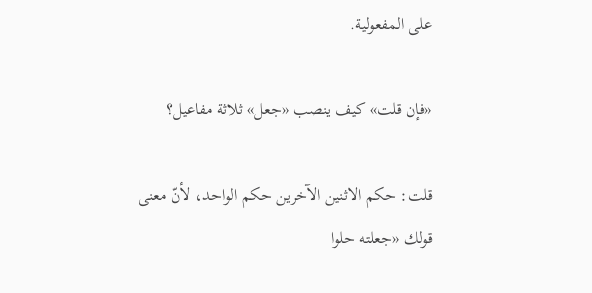على المفعولية.

«فإن قلت» كيف ينصب «جعل» ثلاثة مفاعيل؟

قلت: حكم الاثنين الآخرين حكم الواحد، لأنّ معنى قولك «جعلته حلوا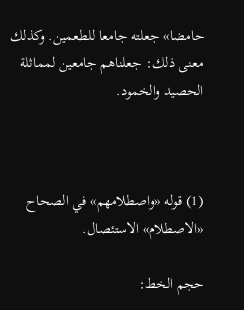حامضا» جعلته جامعا للطعمين. وكذلك معنى ذلك: جعلناهم جامعين لمماثلة الحصيد والخمود.



(1) قوله «واصطلامهم» في الصحاح «الاصطلام» الاستئصال.

حجم الخط: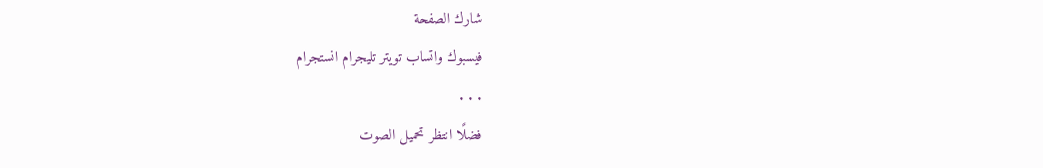شارك الصفحة
فيسبوك واتساب تويتر تليجرام انستجرام
. . .
فضلًا انتظر تحميل الصوت